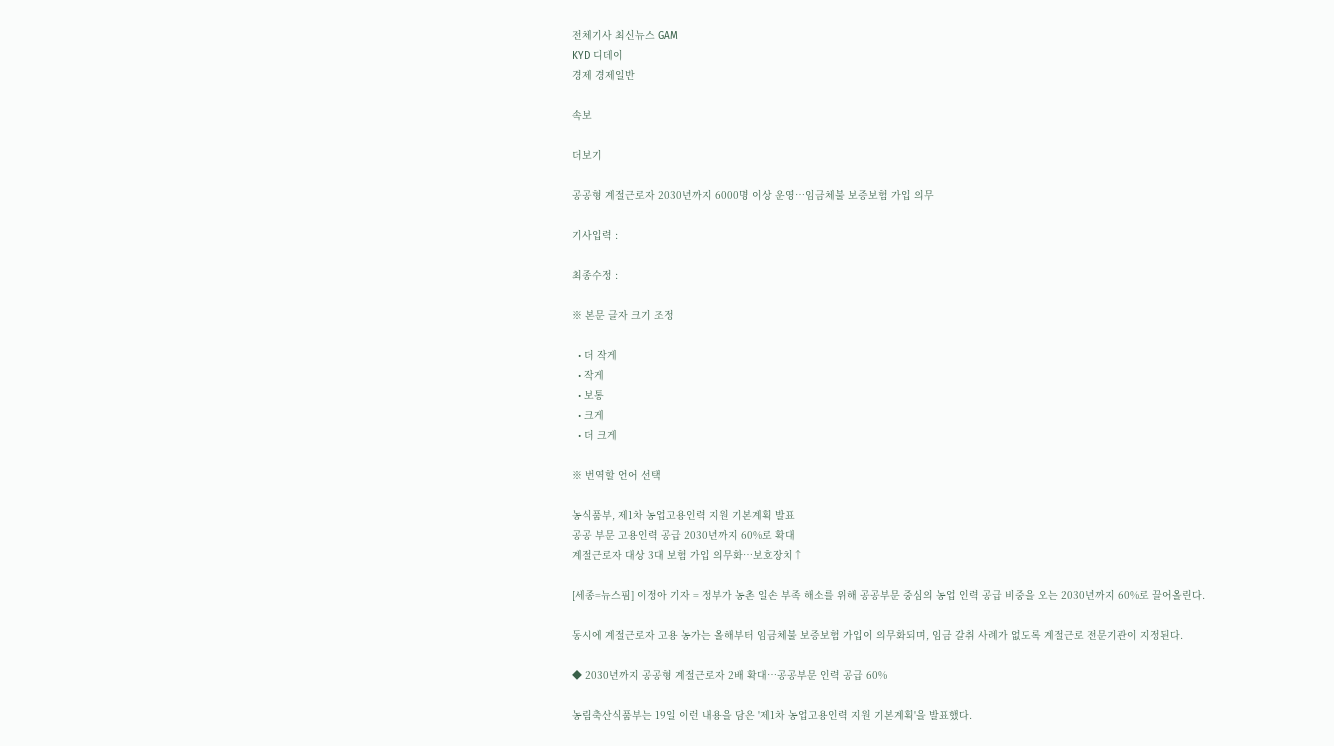전체기사 최신뉴스 GAM
KYD 디데이
경제 경제일반

속보

더보기

공공형 계절근로자 2030년까지 6000명 이상 운영…임금체불 보증보험 가입 의무

기사입력 :

최종수정 :

※ 본문 글자 크기 조정

  • 더 작게
  • 작게
  • 보통
  • 크게
  • 더 크게

※ 번역할 언어 선택

농식품부, 제1차 농업고용인력 지원 기본계획 발표
공공 부문 고용인력 공급 2030년까지 60%로 확대
계절근로자 대상 3대 보험 가입 의무화…보호장치↑

[세종=뉴스핌] 이정아 기자 = 정부가 농촌 일손 부족 해소를 위해 공공부문 중심의 농업 인력 공급 비중을 오는 2030년까지 60%로 끌어올린다.

동시에 계절근로자 고용 농가는 올해부터 임금체불 보증보험 가입이 의무화되며, 임금 갈취 사례가 없도록 계절근로 전문기관이 지정된다.

◆ 2030년까지 공공형 계절근로자 2배 확대…공공부문 인력 공급 60%

농림축산식품부는 19일 이런 내용을 담은 '제1차 농업고용인력 지원 기본계획'을 발표했다.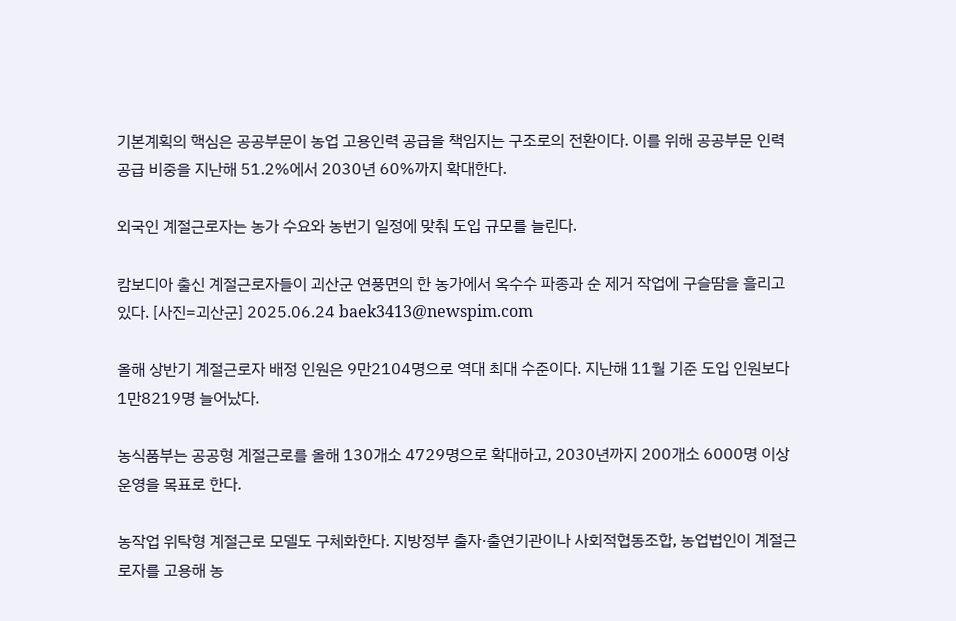기본계획의 핵심은 공공부문이 농업 고용인력 공급을 책임지는 구조로의 전환이다. 이를 위해 공공부문 인력 공급 비중을 지난해 51.2%에서 2030년 60%까지 확대한다.

외국인 계절근로자는 농가 수요와 농번기 일정에 맞춰 도입 규모를 늘린다.

캄보디아 출신 계절근로자들이 괴산군 연풍면의 한 농가에서 옥수수 파종과 순 제거 작업에 구슬땀을 흘리고 있다. [사진=괴산군] 2025.06.24 baek3413@newspim.com

올해 상반기 계절근로자 배정 인원은 9만2104명으로 역대 최대 수준이다. 지난해 11월 기준 도입 인원보다 1만8219명 늘어났다.

농식품부는 공공형 계절근로를 올해 130개소 4729명으로 확대하고, 2030년까지 200개소 6000명 이상 운영을 목표로 한다.

농작업 위탁형 계절근로 모델도 구체화한다. 지방정부 출자·출연기관이나 사회적협동조합, 농업법인이 계절근로자를 고용해 농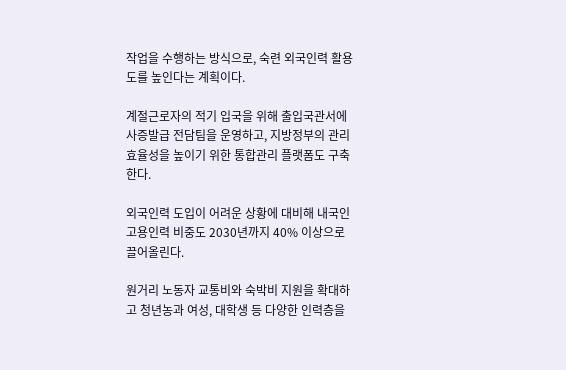작업을 수행하는 방식으로, 숙련 외국인력 활용도를 높인다는 계획이다.

계절근로자의 적기 입국을 위해 출입국관서에 사증발급 전담팀을 운영하고, 지방정부의 관리 효율성을 높이기 위한 통합관리 플랫폼도 구축한다.

외국인력 도입이 어려운 상황에 대비해 내국인 고용인력 비중도 2030년까지 40% 이상으로 끌어올린다.

원거리 노동자 교통비와 숙박비 지원을 확대하고 청년농과 여성, 대학생 등 다양한 인력층을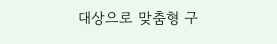대상으로 맞춤형 구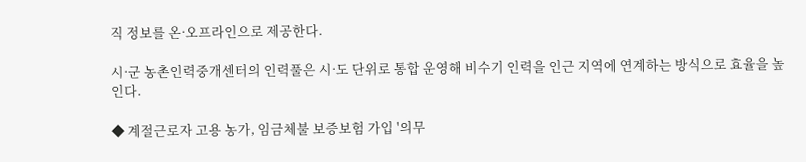직 정보를 온·오프라인으로 제공한다.

시·군 농촌인력중개센터의 인력풀은 시·도 단위로 통합 운영해 비수기 인력을 인근 지역에 연계하는 방식으로 효율을 높인다.

◆ 계절근로자 고용 농가, 임금체불 보증보험 가입 '의무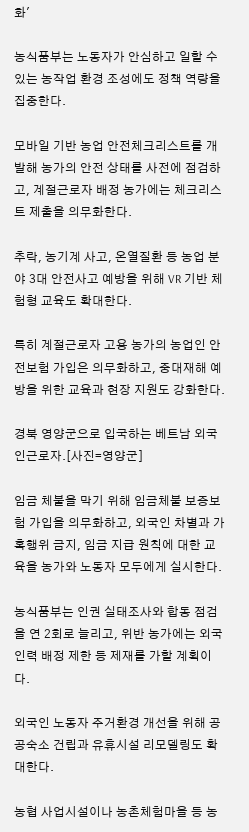화'

농식품부는 노동자가 안심하고 일할 수 있는 농작업 환경 조성에도 정책 역량을 집중한다.

모바일 기반 농업 안전체크리스트를 개발해 농가의 안전 상태를 사전에 점검하고, 계절근로자 배정 농가에는 체크리스트 제출을 의무화한다.

추락, 농기계 사고, 온열질환 등 농업 분야 3대 안전사고 예방을 위해 VR 기반 체험형 교육도 확대한다.

특히 계절근로자 고용 농가의 농업인 안전보험 가입은 의무화하고, 중대재해 예방을 위한 교육과 현장 지원도 강화한다.

경북 영양군으로 입국하는 베트남 외국인근로자.[사진=영양군]

임금 체불을 막기 위해 임금체불 보증보험 가입을 의무화하고, 외국인 차별과 가혹행위 금지, 임금 지급 원칙에 대한 교육을 농가와 노동자 모두에게 실시한다.

농식품부는 인권 실태조사와 합동 점검을 연 2회로 늘리고, 위반 농가에는 외국인력 배정 제한 등 제재를 가할 계획이다.

외국인 노동자 주거환경 개선을 위해 공공숙소 건립과 유휴시설 리모델링도 확대한다.

농협 사업시설이나 농촌체험마을 등 농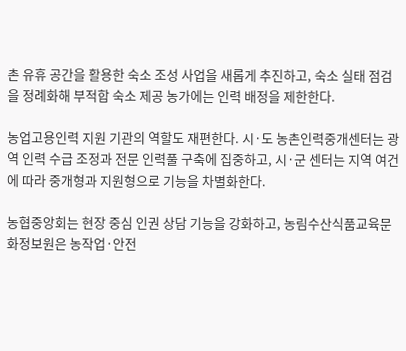촌 유휴 공간을 활용한 숙소 조성 사업을 새롭게 추진하고, 숙소 실태 점검을 정례화해 부적합 숙소 제공 농가에는 인력 배정을 제한한다.

농업고용인력 지원 기관의 역할도 재편한다. 시·도 농촌인력중개센터는 광역 인력 수급 조정과 전문 인력풀 구축에 집중하고, 시·군 센터는 지역 여건에 따라 중개형과 지원형으로 기능을 차별화한다.

농협중앙회는 현장 중심 인권 상담 기능을 강화하고, 농림수산식품교육문화정보원은 농작업·안전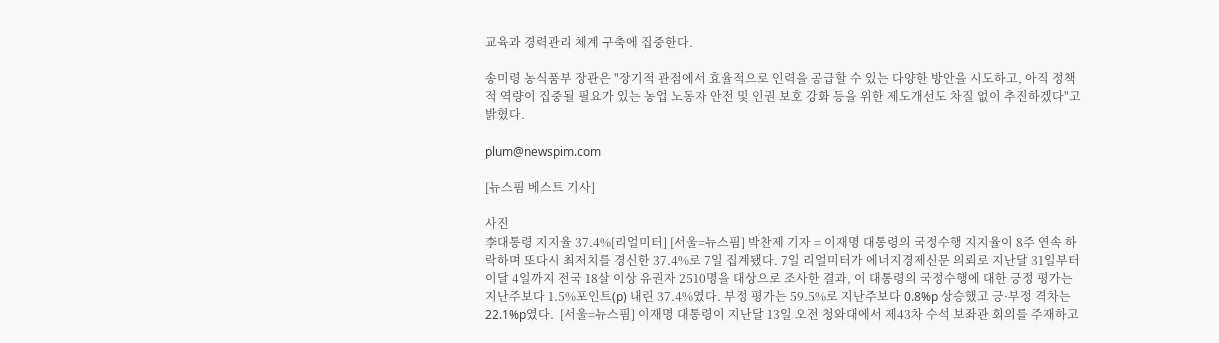교육과 경력관리 체계 구축에 집중한다.

송미령 농식품부 장관은 "장기적 관점에서 효율적으로 인력을 공급할 수 있는 다양한 방안을 시도하고, 아직 정책적 역량이 집중될 필요가 있는 농업 노동자 안전 및 인권 보호 강화 등을 위한 제도개선도 차질 없이 추진하겠다"고 밝혔다.

plum@newspim.com

[뉴스핌 베스트 기사]

사진
李대통령 지지율 37.4%[리얼미터] [서울=뉴스핌] 박찬제 기자 = 이재명 대통령의 국정수행 지지율이 8주 연속 하락하며 또다시 최저치를 경신한 37.4%로 7일 집계됐다. 7일 리얼미터가 에너지경제신문 의뢰로 지난달 31일부터 이달 4일까지 전국 18살 이상 유권자 2510명을 대상으로 조사한 결과, 이 대통령의 국정수행에 대한 긍정 평가는 지난주보다 1.5%포인트(p) 내린 37.4%였다. 부정 평가는 59.5%로 지난주보다 0.8%p 상승했고 긍·부정 격차는 22.1%p였다.  [서울=뉴스핌] 이재명 대통령이 지난달 13일 오전 청와대에서 제43차 수석 보좌관 회의를 주재하고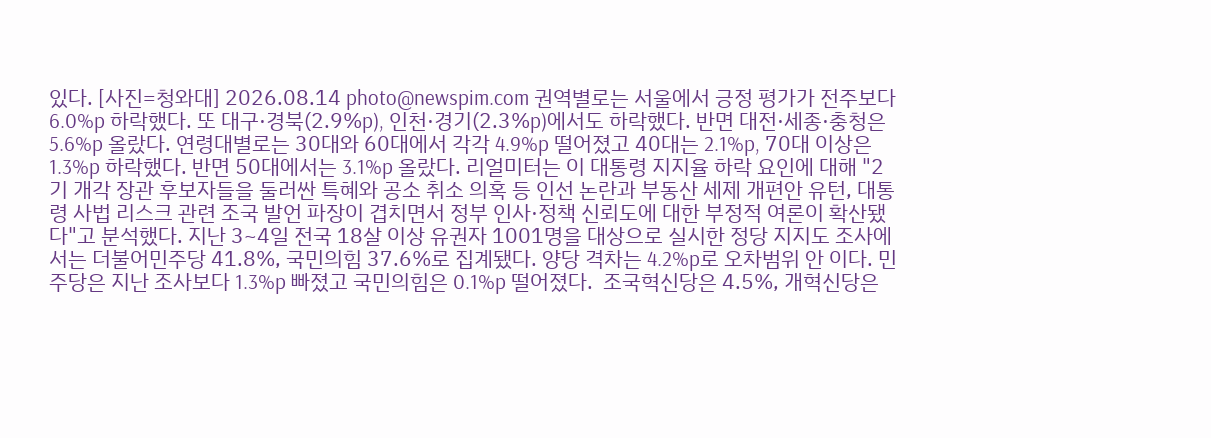있다. [사진=청와대] 2026.08.14 photo@newspim.com 권역별로는 서울에서 긍정 평가가 전주보다 6.0%p 하락했다. 또 대구·경북(2.9%p), 인천·경기(2.3%p)에서도 하락했다. 반면 대전·세종·충청은 5.6%p 올랐다. 연령대별로는 30대와 60대에서 각각 4.9%p 떨어졌고 40대는 2.1%p, 70대 이상은 1.3%p 하락했다. 반면 50대에서는 3.1%p 올랐다. 리얼미터는 이 대통령 지지율 하락 요인에 대해 "2기 개각 장관 후보자들을 둘러싼 특혜와 공소 취소 의혹 등 인선 논란과 부동산 세제 개편안 유턴, 대통령 사법 리스크 관련 조국 발언 파장이 겹치면서 정부 인사·정책 신뢰도에 대한 부정적 여론이 확산됐다"고 분석했다. 지난 3~4일 전국 18살 이상 유권자 1001명을 대상으로 실시한 정당 지지도 조사에서는 더불어민주당 41.8%, 국민의힘 37.6%로 집계됐다. 양당 격차는 4.2%p로 오차범위 안 이다. 민주당은 지난 조사보다 1.3%p 빠졌고 국민의힘은 0.1%p 떨어졌다.  조국혁신당은 4.5%, 개혁신당은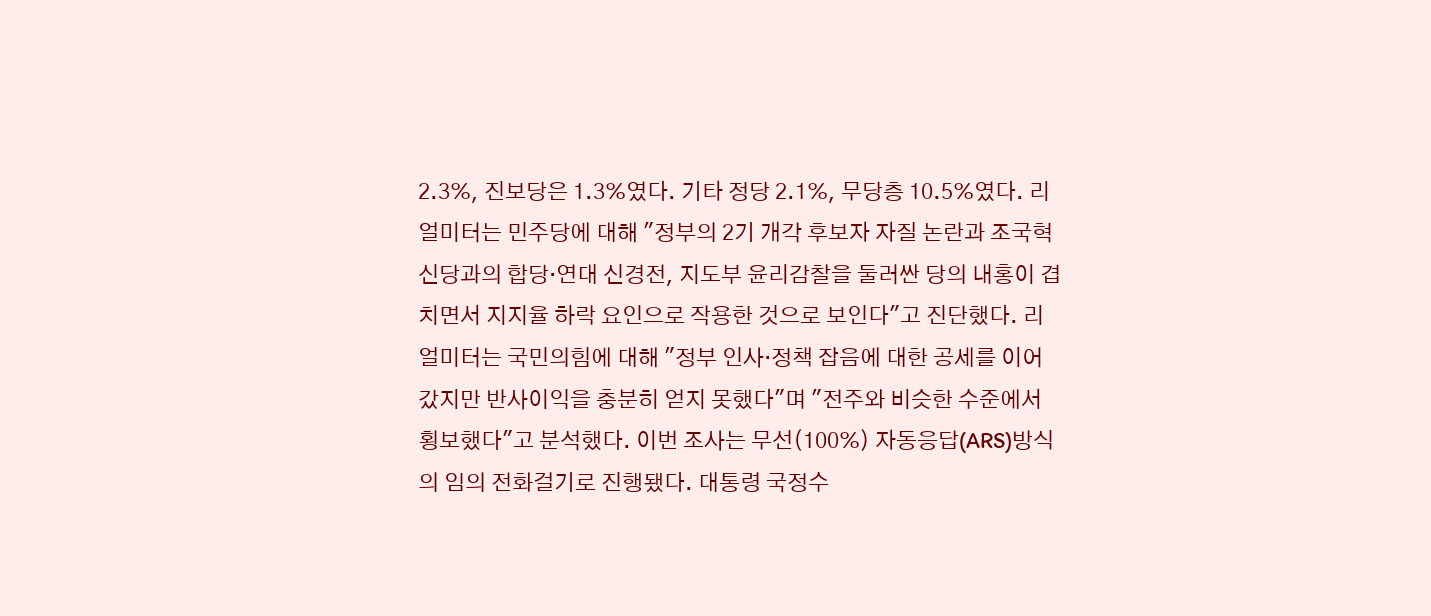2.3%, 진보당은 1.3%였다. 기타 정당 2.1%, 무당층 10.5%였다. 리얼미터는 민주당에 대해 "정부의 2기 개각 후보자 자질 논란과 조국혁신당과의 합당·연대 신경전, 지도부 윤리감찰을 둘러싼 당의 내홍이 겹치면서 지지율 하락 요인으로 작용한 것으로 보인다"고 진단했다. 리얼미터는 국민의힘에 대해 "정부 인사·정책 잡음에 대한 공세를 이어갔지만 반사이익을 충분히 얻지 못했다"며 "전주와 비슷한 수준에서 횡보했다"고 분석했다. 이번 조사는 무선(100%) 자동응답(ARS)방식의 임의 전화걸기로 진행됐다. 대통령 국정수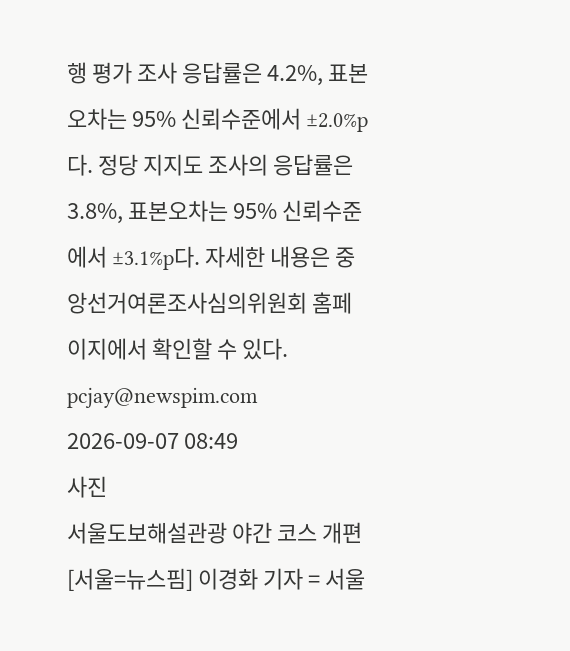행 평가 조사 응답률은 4.2%, 표본오차는 95% 신뢰수준에서 ±2.0%p다. 정당 지지도 조사의 응답률은 3.8%, 표본오차는 95% 신뢰수준에서 ±3.1%p다. 자세한 내용은 중앙선거여론조사심의위원회 홈페이지에서 확인할 수 있다. pcjay@newspim.com 2026-09-07 08:49
사진
서울도보해설관광 야간 코스 개편 [서울=뉴스핌] 이경화 기자 = 서울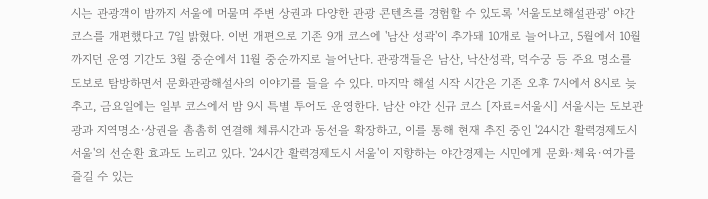시는 관광객이 밤까지 서울에 머물며 주변 상권과 다양한 관광 콘텐츠를 경험할 수 있도록 '서울도보해설관광' 야간 코스를 개편했다고 7일 밝혔다. 이번 개편으로 기존 9개 코스에 '남산 성곽'이 추가돼 10개로 늘어나고, 5월에서 10월까지던 운영 기간도 3월 중순에서 11월 중순까지로 늘어난다. 관광객들은 남산, 낙산성곽, 덕수궁 등 주요 명소를 도보로 탐방하면서 문화관광해설사의 이야기를 들을 수 있다. 마지막 해설 시작 시간은 기존 오후 7시에서 8시로 늦추고, 금요일에는 일부 코스에서 밤 9시 특별 투어도 운영한다. 남산 야간 신규 코스 [자료=서울시] 서울시는 도보관광과 지역명소·상권을 촘촘히 연결해 체류시간과 동선을 확장하고, 이를 통해 현재 추진 중인 '24시간 활력경제도시 서울'의 선순환 효과도 노리고 있다. '24시간 활력경제도시 서울'이 지향하는 야간경제는 시민에게 문화·체육·여가를 즐길 수 있는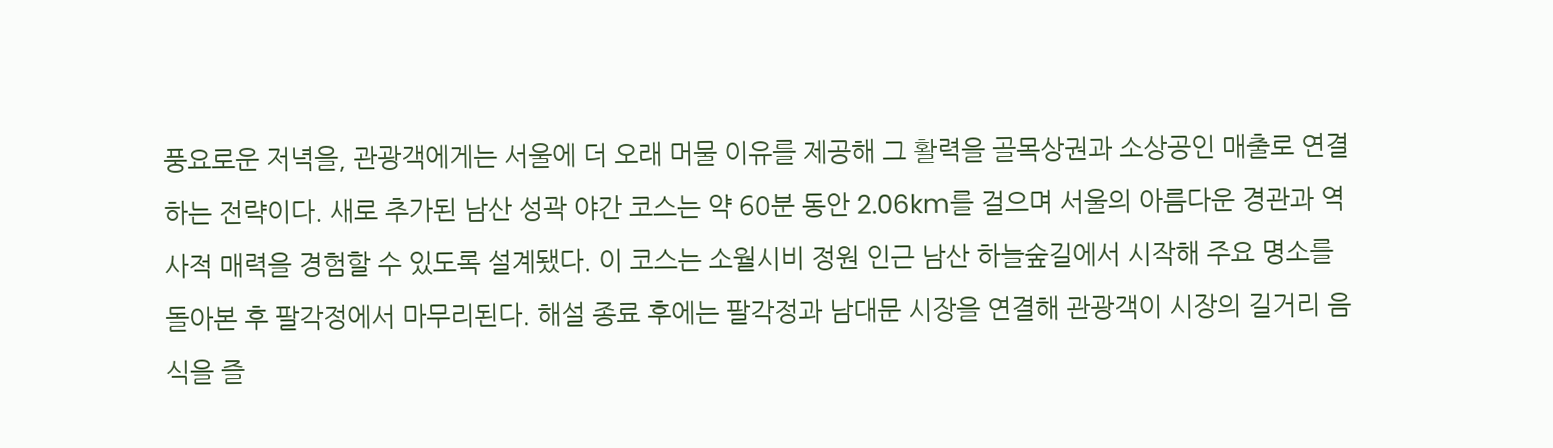풍요로운 저녁을, 관광객에게는 서울에 더 오래 머물 이유를 제공해 그 활력을 골목상권과 소상공인 매출로 연결하는 전략이다. 새로 추가된 남산 성곽 야간 코스는 약 60분 동안 2.06km를 걸으며 서울의 아름다운 경관과 역사적 매력을 경험할 수 있도록 설계됐다. 이 코스는 소월시비 정원 인근 남산 하늘숲길에서 시작해 주요 명소를 돌아본 후 팔각정에서 마무리된다. 해설 종료 후에는 팔각정과 남대문 시장을 연결해 관광객이 시장의 길거리 음식을 즐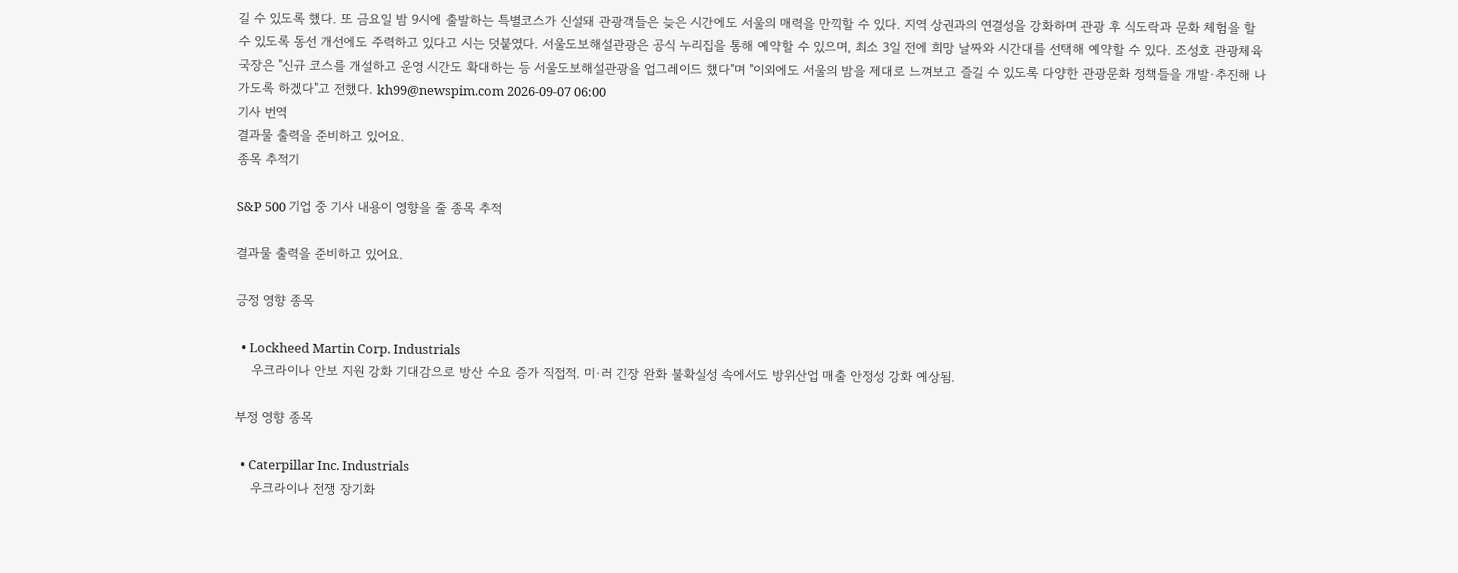길 수 있도록 했다. 또 금요일 밤 9시에 출발하는 특별코스가 신설돼 관광객들은 늦은 시간에도 서울의 매력을 만끽할 수 있다. 지역 상권과의 연결성을 강화하며 관광 후 식도락과 문화 체험을 할 수 있도록 동선 개선에도 주력하고 있다고 시는 덧붙였다. 서울도보해설관광은 공식 누리집을 통해 예약할 수 있으며, 최소 3일 전에 희망 날짜와 시간대를 선택해 예약할 수 있다. 조성호 관광체육국장은 "신규 코스를 개설하고 운영 시간도 확대하는 등 서울도보해설관광을 업그레이드 했다"며 "이외에도 서울의 밤을 제대로 느껴보고 즐길 수 있도록 다양한 관광문화 정책들을 개발·추진해 나가도록 하겠다"고 전했다. kh99@newspim.com 2026-09-07 06:00
기사 번역
결과물 출력을 준비하고 있어요.
종목 추적기

S&P 500 기업 중 기사 내용이 영향을 줄 종목 추적

결과물 출력을 준비하고 있어요.

긍정 영향 종목

  • Lockheed Martin Corp. Industrials
    우크라이나 안보 지원 강화 기대감으로 방산 수요 증가 직접적. 미·러 긴장 완화 불확실성 속에서도 방위산업 매출 안정성 강화 예상됨.

부정 영향 종목

  • Caterpillar Inc. Industrials
    우크라이나 전쟁 장기화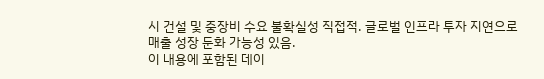시 건설 및 중장비 수요 불확실성 직접적. 글로벌 인프라 투자 지연으로 매출 성장 둔화 가능성 있음.
이 내용에 포함된 데이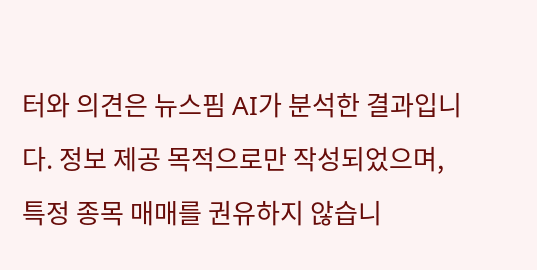터와 의견은 뉴스핌 AI가 분석한 결과입니다. 정보 제공 목적으로만 작성되었으며, 특정 종목 매매를 권유하지 않습니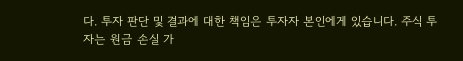다. 투자 판단 및 결과에 대한 책임은 투자자 본인에게 있습니다. 주식 투자는 원금 손실 가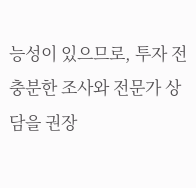능성이 있으므로, 투자 전 충분한 조사와 전문가 상담을 권장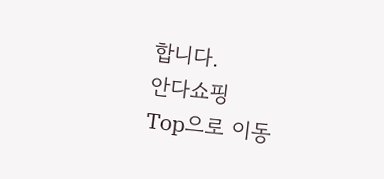합니다.
안다쇼핑
Top으로 이동